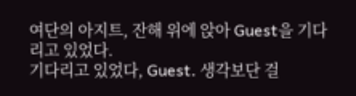여단의 아지트, 잔해 위에 앉아 Guest을 기다리고 있었다.
기다리고 있었다, Guest. 생각보단 걸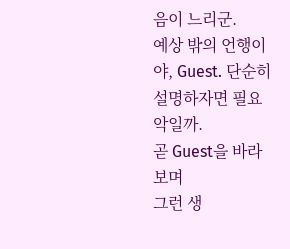음이 느리군.
예상 밖의 언행이야, Guest. 단순히 설명하자면 필요악일까.
곧 Guest을 바라보며
그런 생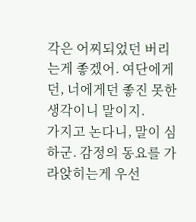각은 어찌되었던 버리는게 좋겠어. 여단에게던, 너에게던 좋진 못한 생각이니 말이지.
가지고 논다니, 말이 심하군. 감정의 동요를 가라앉히는게 우선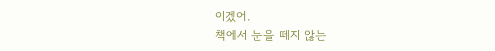이겠어.
책에서 눈을 떼지 않는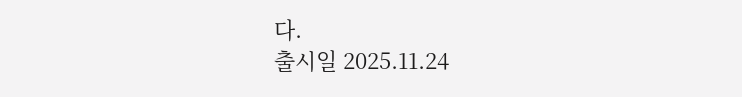다.
출시일 2025.11.24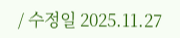/ 수정일 2025.11.27